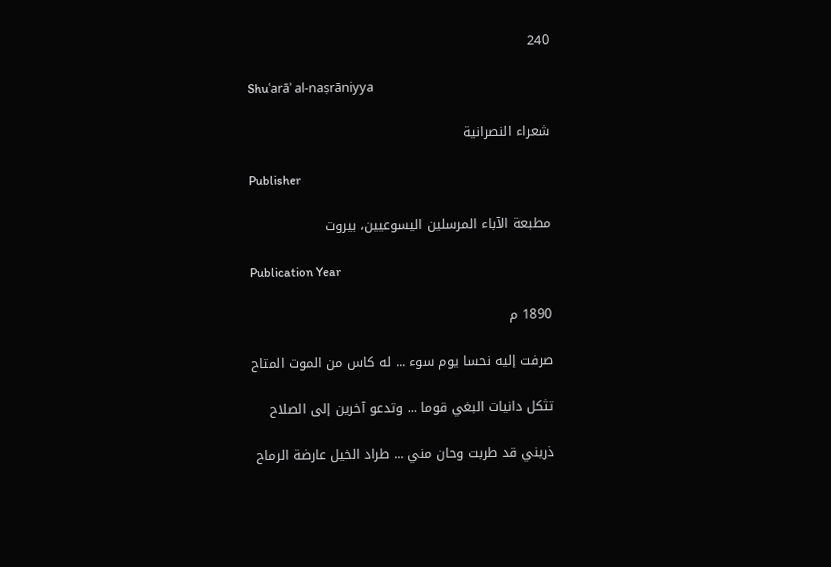240

Shuʿarāʾ al-naṣrāniyya

شعراء النصرانية

Publisher

مطبعة الآباء المرسلين اليسوعيين، بيروت

Publication Year

1890 م

صرفت إليه نحسا يوم سوء ... له كاس من الموت المتاح

تثكل دانيات البغي قوما ... وتدعو آخرين إلى الصلاح

ذريني قد طربت وحان مني ... طراد الخيل عارضة الرماح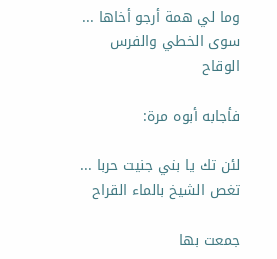وما لي همة أرجو أخاها ... سوى الخطي والفرس الوقاح

فأجابه أبوه مرة:

لئن تك يا بني جنيت حربا ... تغص الشيخ بالماء القراح

جمعت بها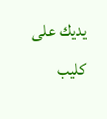يديك على كليب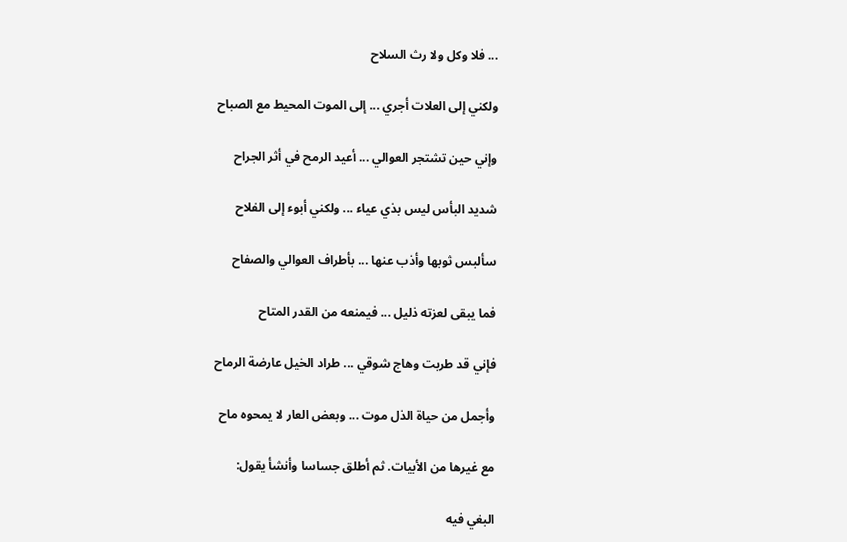... فلا وكل ولا رث السلاح

ولكني إلى العلات أجري ... إلى الموت المحيط مع الصباح

وإني حين تشتجر العوالي ... أعيد الرمح في أثر الجراح

شديد البأس ليس بذي عياء ... ولكني أبوء إلى الفلاح

سألبس ثوبها وأذب عنها ... بأطراف العوالي والصفاح

فما يبقى لعزته ذليل ... فيمنعه من القدر المتاح

فإني قد طربت وهاج شوقي ... طراد الخيل عارضة الرماح

وأجمل من حياة الذل موت ... وبعض العار لا يمحوه ماح

مع غيرها من الأبيات. ثم أطلق جساسا وأنشأ يقول:

البغي فيه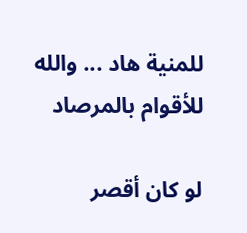للمنية هاد ... والله للأقوام بالمرصاد

لو كان أقصر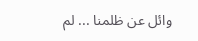وائل عن ظلمنا ... لم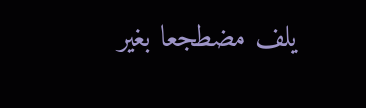يلف مضطجعا بغير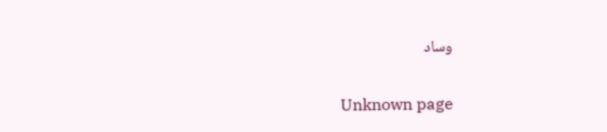وساد

Unknown page